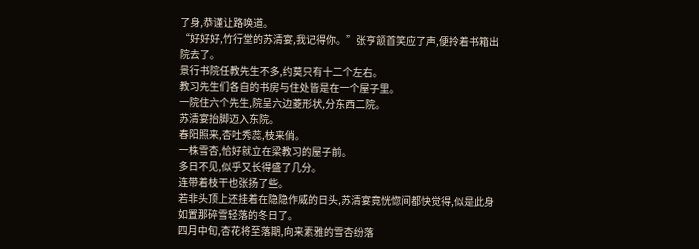了身,恭谨让路唤道。
“好好好,竹行堂的苏清宴,我记得你。”张亨颔首笑应了声,便拎着书箱出院去了。
景行书院任教先生不多,约莫只有十二个左右。
教习先生们各自的书房与住处皆是在一个屋子里。
一院住六个先生,院呈六边菱形状,分东西二院。
苏清宴抬脚迈入东院。
春阳照来,杏吐秀蕊,枝来俏。
一株雪杏,恰好就立在梁教习的屋子前。
多日不见,似乎又长得盛了几分。
连带着枝干也张扬了些。
若非头顶上还挂着在隐隐作威的日头,苏清宴竟恍惚间都快觉得,似是此身如置那碎雪轻落的冬日了。
四月中旬,杏花将至落期,向来素雅的雪杏纷落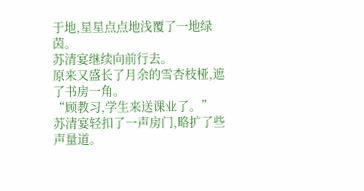于地,星星点点地浅覆了一地绿茵。
苏清宴继续向前行去。
原来又盛长了月余的雪杏枝桠,遮了书房一角。
“顾教习,学生来送课业了。”
苏清宴轻扣了一声房门,略扩了些声量道。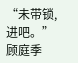“未带锁,进吧。”
顾庭季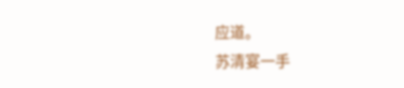应道。
苏清宴一手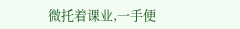微托着课业,一手便